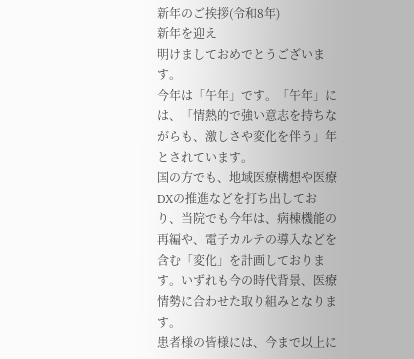新年のご挨拶(令和8年)
新年を迎え
明けましておめでとうございます。
今年は「午年」です。「午年」には、「情熱的で強い意志を持ちながらも、激しさや変化を伴う」年とされています。
国の方でも、地域医療構想や医療DXの推進などを打ち出しており、当院でも今年は、病棟機能の再編や、電子カルテの導入などを含む「変化」を計画しております。いずれも今の時代背景、医療情勢に合わせた取り組みとなります。
患者様の皆様には、今まで以上に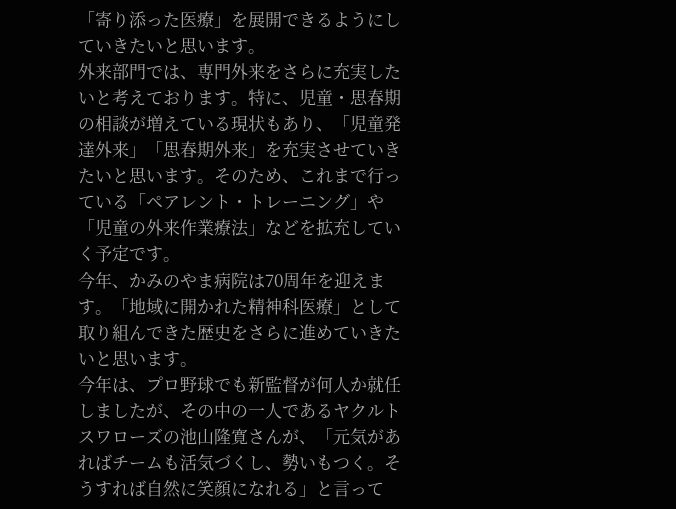「寄り添った医療」を展開できるようにしていきたいと思います。
外来部門では、専門外来をさらに充実したいと考えております。特に、児童・思春期の相談が増えている現状もあり、「児童発達外来」「思春期外来」を充実させていきたいと思います。そのため、これまで行っている「ペアレント・トレーニング」や「児童の外来作業療法」などを拡充していく予定です。
今年、かみのやま病院は70周年を迎えます。「地域に開かれた精神科医療」として取り組んできた歴史をさらに進めていきたいと思います。
今年は、プロ野球でも新監督が何人か就任しましたが、その中の一人であるヤクルトスワローズの池山隆寛さんが、「元気があればチームも活気づくし、勢いもつく。そうすれば自然に笑顔になれる」と言って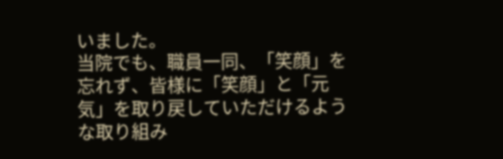いました。
当院でも、職員一同、「笑顔」を忘れず、皆様に「笑顔」と「元気」を取り戻していただけるような取り組み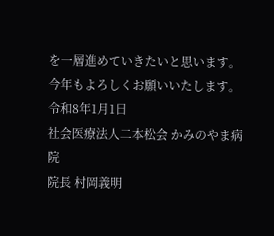を一層進めていきたいと思います。
今年もよろしくお願いいたします。
令和8年1月1日
社会医療法人二本松会 かみのやま病院
院長 村岡義明